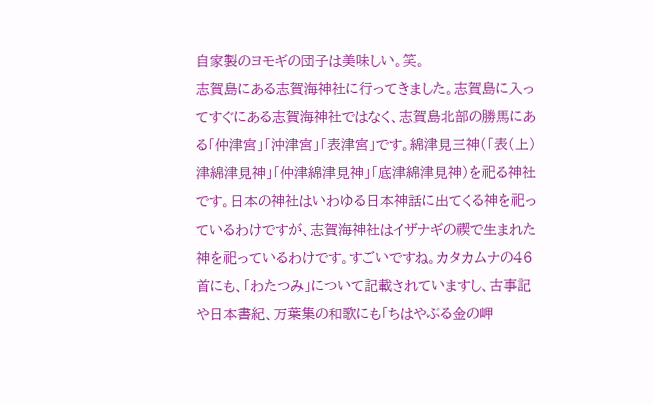自家製のヨモギの団子は美味しい。笑。
志賀島にある志賀海神社に行ってきました。志賀島に入ってすぐにある志賀海神社ではなく、志賀島北部の勝馬にある「仲津宮」「沖津宮」「表津宮」です。綿津見三神(「表(上)津綿津見神」「仲津綿津見神」「底津綿津見神)を祀る神社です。日本の神社はいわゆる日本神話に出てくる神を祀っているわけですが、志賀海神社はイザナギの禊で生まれた神を祀っているわけです。すごいですね。カタカムナの46首にも、「わたつみ」について記載されていますし、古事記や日本書紀、万葉集の和歌にも「ちはやぶる金の岬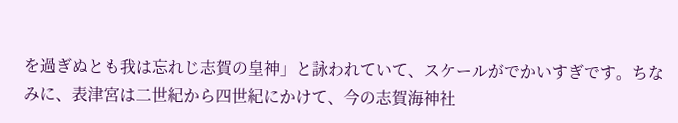を過ぎぬとも我は忘れじ志賀の皇神」と詠われていて、スケールがでかいすぎです。ちなみに、表津宮は二世紀から四世紀にかけて、今の志賀海神社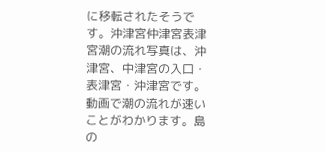に移転されたそうです。沖津宮仲津宮表津宮潮の流れ写真は、沖津宮、中津宮の入口・表津宮・沖津宮です。動画で潮の流れが速いことがわかります。島の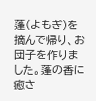蓬(よもぎ)を摘んで帰り、お団子を作りました。蓬の香に癒さ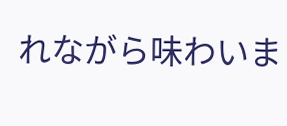れながら味わいま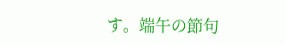す。端午の節句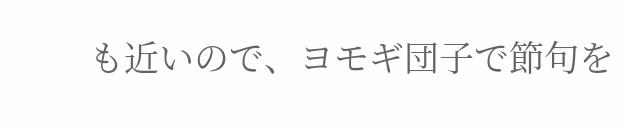も近いので、ヨモギ団子で節句を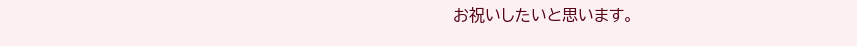お祝いしたいと思います。